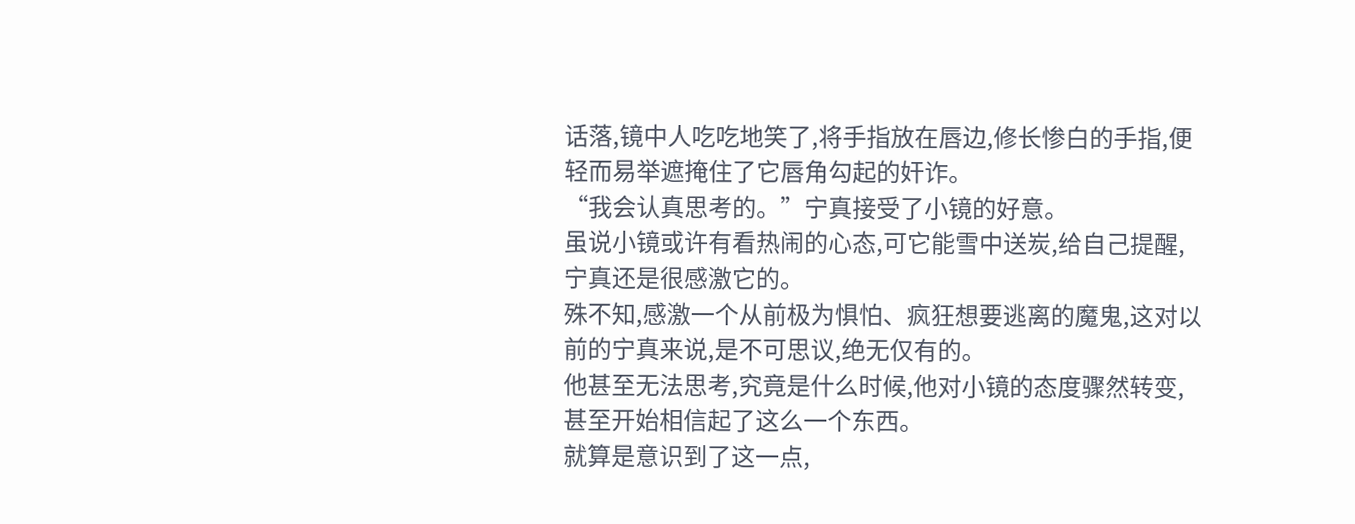话落,镜中人吃吃地笑了,将手指放在唇边,修长惨白的手指,便轻而易举遮掩住了它唇角勾起的奸诈。
“我会认真思考的。”宁真接受了小镜的好意。
虽说小镜或许有看热闹的心态,可它能雪中送炭,给自己提醒,宁真还是很感激它的。
殊不知,感激一个从前极为惧怕、疯狂想要逃离的魔鬼,这对以前的宁真来说,是不可思议,绝无仅有的。
他甚至无法思考,究竟是什么时候,他对小镜的态度骤然转变,甚至开始相信起了这么一个东西。
就算是意识到了这一点,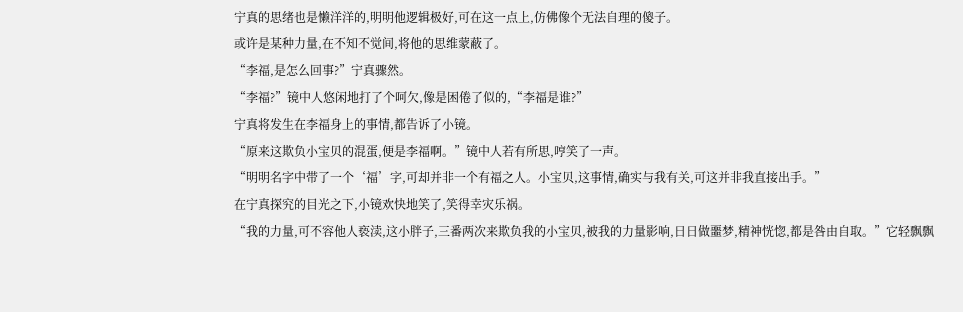宁真的思绪也是懒洋洋的,明明他逻辑极好,可在这一点上,仿佛像个无法自理的傻子。
或许是某种力量,在不知不觉间,将他的思维蒙蔽了。
“李福,是怎么回事?”宁真骤然。
“李福?”镜中人悠闲地打了个呵欠,像是困倦了似的,“李福是谁?”
宁真将发生在李福身上的事情,都告诉了小镜。
“原来这欺负小宝贝的混蛋,便是李福啊。”镜中人若有所思,哼笑了一声。
“明明名字中带了一个‘福’字,可却并非一个有福之人。小宝贝,这事情,确实与我有关,可这并非我直接出手。”
在宁真探究的目光之下,小镜欢快地笑了,笑得幸灾乐祸。
“我的力量,可不容他人亵渎,这小胖子,三番两次来欺负我的小宝贝,被我的力量影响,日日做噩梦,精神恍惚,都是咎由自取。”它轻飘飘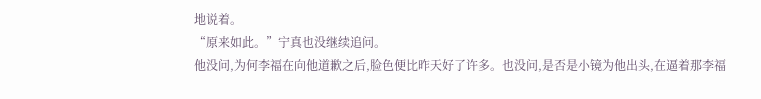地说着。
“原来如此。”宁真也没继续追问。
他没问,为何李福在向他道歉之后,脸色便比昨天好了许多。也没问,是否是小镜为他出头,在逼着那李福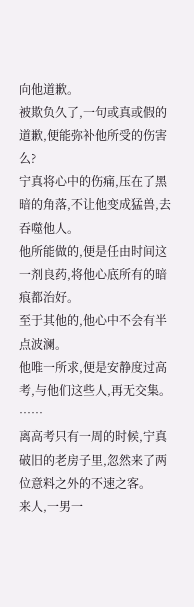向他道歉。
被欺负久了,一句或真或假的道歉,便能弥补他所受的伤害么?
宁真将心中的伤痛,压在了黑暗的角落,不让他变成猛兽,去吞噬他人。
他所能做的,便是任由时间这一剂良药,将他心底所有的暗痕都治好。
至于其他的,他心中不会有半点波澜。
他唯一所求,便是安静度过高考,与他们这些人,再无交集。
……
离高考只有一周的时候,宁真破旧的老房子里,忽然来了两位意料之外的不速之客。
来人,一男一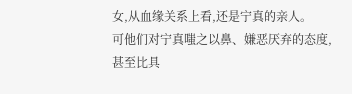女,从血缘关系上看,还是宁真的亲人。
可他们对宁真嗤之以鼻、嫌恶厌弃的态度,甚至比具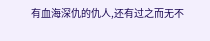有血海深仇的仇人,还有过之而无不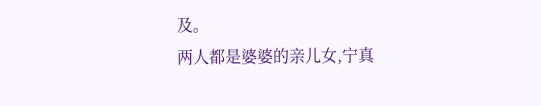及。
两人都是婆婆的亲儿女,宁真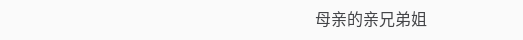母亲的亲兄弟姐